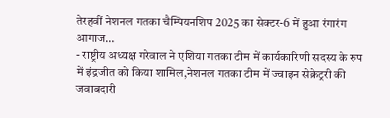तेरहवीं नेशनल गतका चैम्पियनशिप 2025 का सेक्टर-6 में हुआ रंगारंग आगाज…
- राष्ट्रीय अध्यक्ष गरेवाल ने एशिया गतका टीम में कार्यकारिणी सदस्य के रुप में इंद्रजीत को किया शामिल,नेशनल गतका टीम में ज्वाइन सेक्रेट्ररी की जवाबदारी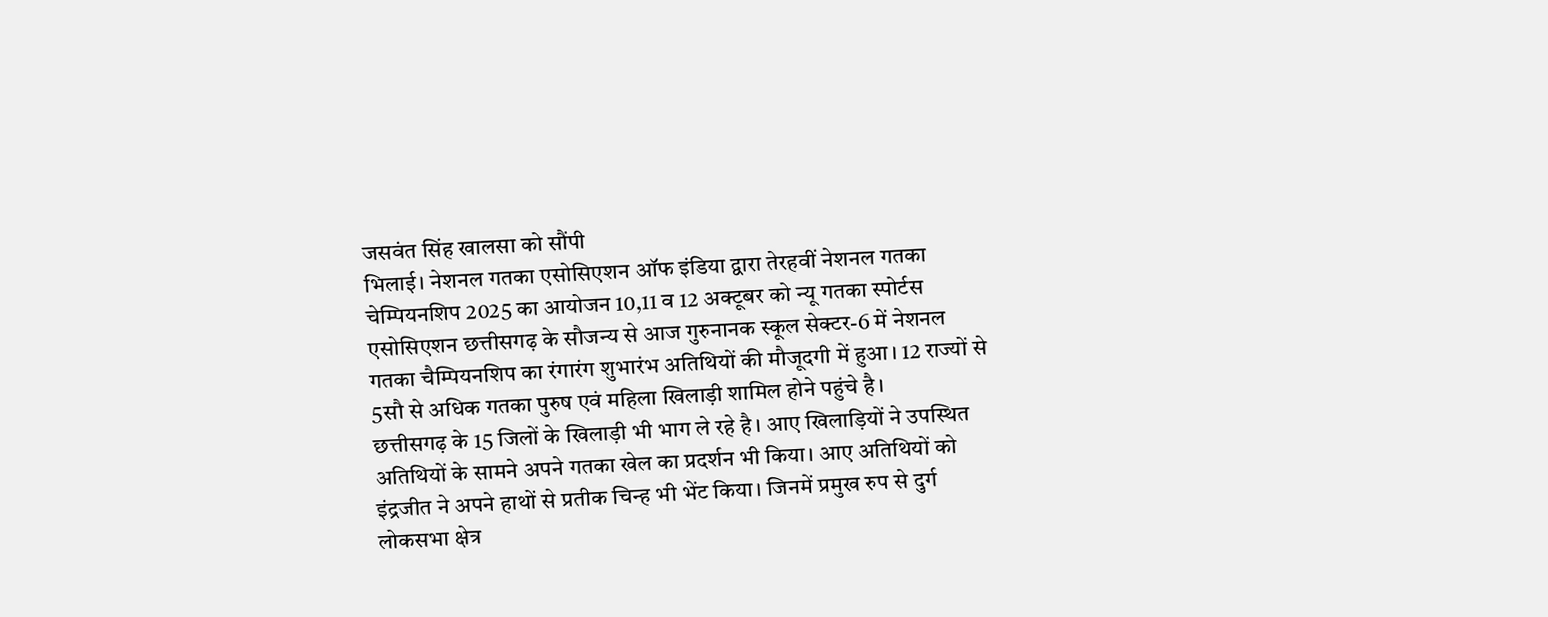जसवंत सिंह खालसा को सौंपी
भिलाई। नेशनल गतका एसोसिएशन ऑफ इंडिया द्वारा तेरहवीं नेशनल गतका चेम्पियनशिप 2025 का आयोजन 10,11 व 12 अक्टूबर को न्यू गतका स्पोर्टस एसोसिएशन छत्तीसगढ़ के सौजन्य से आज गुरुनानक स्कूल सेक्टर-6 में नेशनल गतका चैम्पियनशिप का रंगारंग शुभारंभ अतिथियों की मौजूदगी में हुआ। 12 राज्यों से 5सौ से अधिक गतका पुरुष एवं महिला खिलाड़ी शामिल होने पहुंचे है।
छत्तीसगढ़ के 15 जिलों के खिलाड़ी भी भाग ले रहे है। आए खिलाड़ियों ने उपस्थित अतिथियों के सामने अपने गतका खेल का प्रदर्शन भी किया। आए अतिथियों को इंद्रजीत ने अपने हाथों से प्रतीक चिन्ह भी भेंट किया। जिनमें प्रमुख रुप से दुर्ग लोकसभा क्षेत्र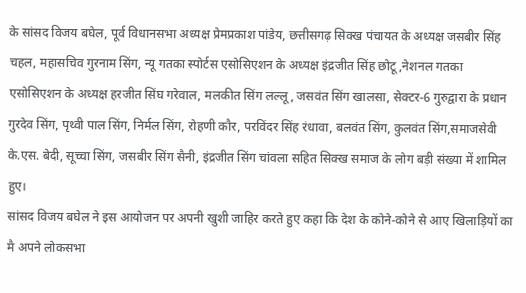के सांसद विजय बघेल, पूर्व विधानसभा अध्यक्ष प्रेमप्रकाश पांडेय, छत्तीसगढ़ सिक्ख पंचायत के अध्यक्ष जसबीर सिंह चहल, महासचिव गुरनाम सिंग, न्यू गतका स्पोर्टस एसोसिएशन के अध्यक्ष इंद्रजीत सिंह छोटू,नेशनल गतका एसोसिएशन के अध्यक्ष हरजीत सिंघ गरेवाल, मलकीत सिंग लल्लू, जसवंत सिंग खालसा, सेक्टर-6 गुरुद्वारा के प्रधान गुरदेव सिंग, पृथ्वी पाल सिंग, निर्मल सिंग, रोहणी कौर, परविंदर सिंह रंधावा, बलवंत सिंग, कुलवंत सिंग,समाजसेवी के.एस. बेदी, सूच्चा सिंग, जसबीर सिंग सैनी, इंद्रजीत सिंग चांवला सहित सिक्ख समाज के लोग बड़ी संख्या में शामिल हुए।
सांसद विजय बघेल ने इस आयोजन पर अपनी खुशी जाहिर करते हुए कहा कि देश के कोने-कोने से आए खिलाड़ियों का मै अपने लोकसभा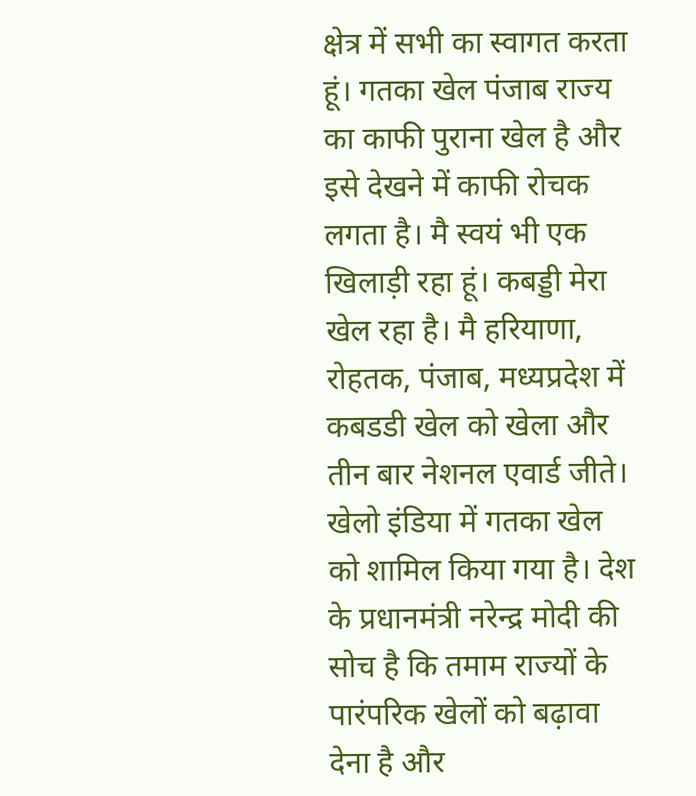क्षेत्र में सभी का स्वागत करता हूं। गतका खेल पंजाब राज्य का काफी पुराना खेल है और इसे देखने में काफी रोचक लगता है। मै स्वयं भी एक खिलाड़ी रहा हूं। कबड्डी मेरा खेल रहा है। मै हरियाणा, रोहतक, पंजाब, मध्यप्रदेश में कबडडी खेल को खेला और तीन बार नेशनल एवार्ड जीते। खेलो इंडिया में गतका खेल को शामिल किया गया है। देश के प्रधानमंत्री नरेन्द्र मोदी की सोच है कि तमाम राज्यों के पारंपरिक खेलों को बढ़ावा देना है और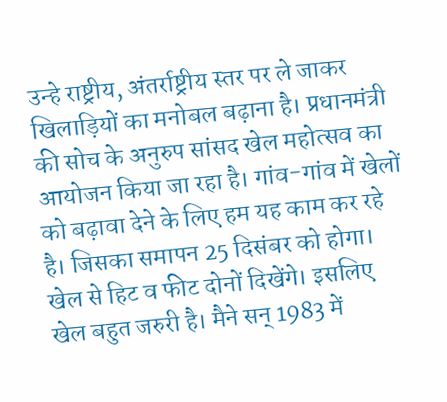उन्हे राष्ट्रीय, अंतर्राष्ट्रीय स्तर पर ले जाकर खिलाड़ियों का मनोबल बढ़ाना है। प्रधानमंत्री की सोच के अनुरुप सांसद खेल महोत्सव का आयोजन किया जा रहा है। गांव-गांव में खेलों को बढ़ावा देने के लिए हम यह काम कर रहे है। जिसका समापन 25 दिसंबर को होगा। खेल से हिट व फीट दोनों दिखेंगे। इसलिए खेल बहुत जरुरी है। मैने सन् 1983 में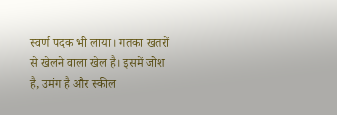स्वर्ण पदक भी लाया। गतका खतरों से खेलने वाला खेल है। इसमें जोश है, उमंग है और स्कील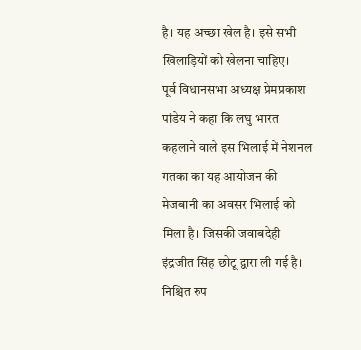है। यह अच्छा खेल है। इसे सभी खिलाड़ियों को खेलना चाहिए।
पूर्व विधानसभा अध्यक्ष प्रेमप्रकाश पांडेय ने कहा कि लघु भारत कहलाने वाले इस भिलाई में नेशनल गतका का यह आयोजन की मेजबानी का अवसर भिलाई को मिला है। जिसकी जवाबदेही इंद्रजीत सिंह छोटू द्वारा ली गई है। निश्चित रुप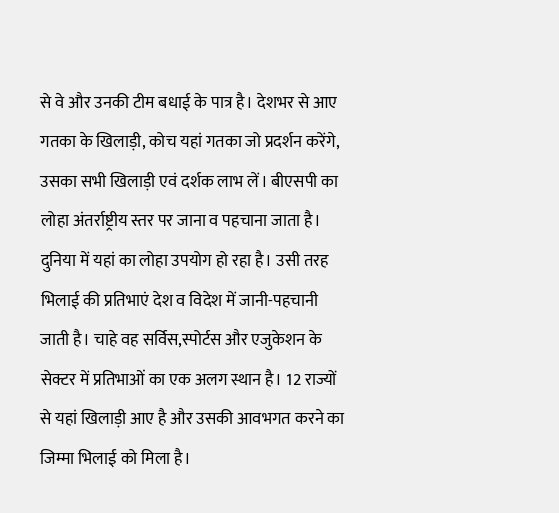से वे और उनकी टीम बधाई के पात्र है। देशभर से आए गतका के खिलाड़ी, कोच यहां गतका जो प्रदर्शन करेंगे, उसका सभी खिलाड़ी एवं दर्शक लाभ लें। बीएसपी का लोहा अंतर्राष्ट्रीय स्तर पर जाना व पहचाना जाता है। दुनिया में यहां का लोहा उपयोग हो रहा है। उसी तरह भिलाई की प्रतिभाएं देश व विदेश में जानी-पहचानी जाती है। चाहे वह सर्विस,स्पोर्टस और एजुकेशन के सेक्टर में प्रतिभाओं का एक अलग स्थान है। 12 राज्यों से यहां खिलाड़ी आए है और उसकी आवभगत करने का जिम्मा भिलाई को मिला है।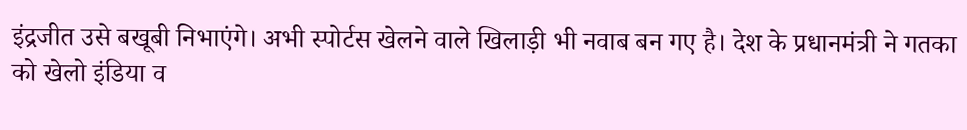इंद्रजीत उसे बखूबी निभाएंगे। अभी स्पोर्टस खेलने वाले खिलाड़ी भी नवाब बन गए है। देश के प्रधानमंत्री ने गतका को खेलो इंडिया व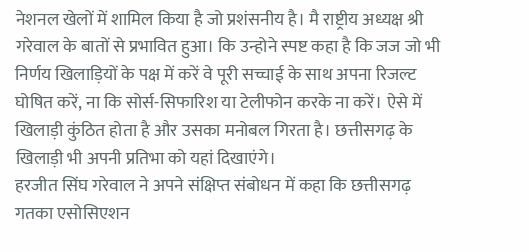नेशनल खेलों में शामिल किया है जो प्रशंसनीय है। मै राष्ट्रीय अध्यक्ष श्री गरेवाल के बातों से प्रभावित हुआ। कि उन्होने स्पष्ट कहा है कि जज जो भी निर्णय खिलाड़ियों के पक्ष में करें वे पूरी सच्चाई के साथ अपना रिजल्ट घोषित करें, ना कि सोर्स-सिफारिश या टेलीफोन करके ना करें। ऐसे में खिलाड़ी कुंठित होता है और उसका मनोबल गिरता है। छत्तीसगढ़ के खिलाड़ी भी अपनी प्रतिभा को यहां दिखाएंगे।
हरजीत सिंघ गरेवाल ने अपने संक्षिप्त संबोधन में कहा कि छत्तीसगढ़ गतका एसोसिएशन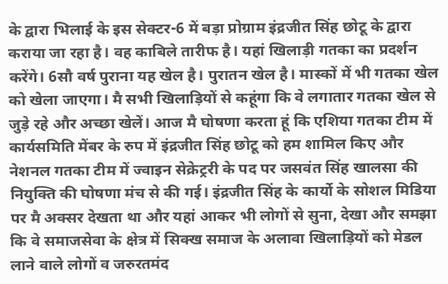के द्वारा भिलाई के इस सेक्टर-6 में बड़ा प्रोग्राम इंद्रजीत सिंह छोटू के द्वारा कराया जा रहा है। वह काबिले तारीफ है। यहां खिलाड़ी गतका का प्रदर्शन करेंगे। 6सौ वर्ष पुराना यह खेल है। पुरातन खेल है। मास्कों में भी गतका खेल को खेला जाएगा। मै सभी खिलाड़ियों से कहूंगा कि वे लगातार गतका खेल से जुड़े रहे और अच्छा खेलें। आज मै घोषणा करता हूं कि एशिया गतका टीम में कार्यसमिति मेंबर के रुप में इंद्रजीत सिंह छोटू को हम शामिल किए और नेशनल गतका टीम में ज्वाइन सेक्रेट्ररी के पद पर जसवंत सिंह खालसा की नियुक्ति की घोषणा मंच से की गई। इंद्रजीत सिंह के कार्यो के सोशल मिडिया पर मै अक्सर देखता था और यहां आकर भी लोगों से सुना, देखा और समझा कि वे समाजसेवा के क्षेत्र में सिक्ख समाज के अलावा खिलाड़ियों को मेडल लाने वाले लोगों व जरुरतमंद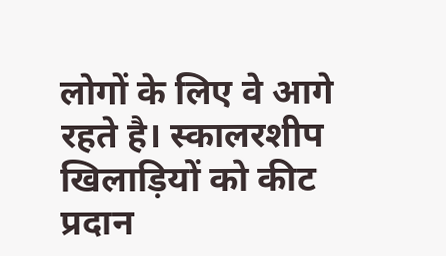लोगों के लिए वे आगे रहते है। स्कालरशीप खिलाड़ियों को कीट प्रदान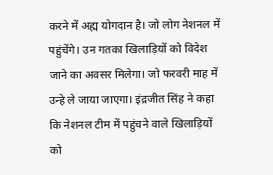करने में अह्म योगदान है। जो लोग नेशनल में पहुंचेंगे। उन गतका खिलाड़ियों को विदेश जाने का अवसर मिलेगा। जो फरवरी माह में उन्हे ले जाया जाएगा। इंद्रजीत सिंह ने कहा कि नेशनल टीम में पहुंचने वाले खिलाड़ियों को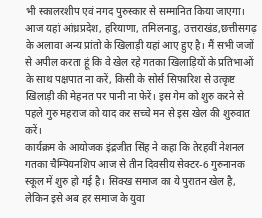भी स्कालरशीप एवं नगद पुरुस्कार से सम्मानित किया जाएगा। आज यहां आंध्रप्रदेश, हरियाणा, तमिलनाडु, उत्तराखंड,छत्तीसगढ़ के अलावा अन्य प्रांतो के खिलाड़ी यहां आए हुए है। मैं सभी जजों से अपील करता हूं कि वे खेल रहे गतका खिलाड़ियों के प्रतिभाओं के साथ पक्षपात ना करें, किसी के सोर्स सिफारिश से उत्कृष्ट खिलाड़ी की मेहनत पर पानी ना फेरें। इस गेम को शुरु करने से पहले गुरु महराज को याद कर सच्चे मन से इस खेल की शुरुवात करें।
कार्यक्रम के आयोजक इंद्रजीत सिंह ने कहा कि तेरहवीं नेशनल गतका चैम्पियनशिप आज से तीन दिवसीय सेक्टर-6 गुरुनानक स्कूल में शुरु हो गई है। सिक्ख समाज का ये पुरातन खेल है, लेकिन इसे अब हर समाज के युवा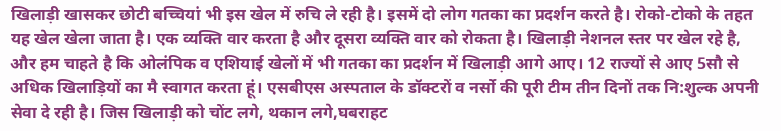खिलाड़ी खासकर छोटी बच्चियां भी इस खेल में रुचि ले रही है। इसमें दो लोग गतका का प्रदर्शन करते है। रोको-टोको के तहत यह खेल खेला जाता है। एक व्यक्ति वार करता है और दूसरा व्यक्ति वार को रोकता है। खिलाड़ी नेशनल स्तर पर खेल रहे है, और हम चाहते है कि ओलंपिक व एशियाई खेलों में भी गतका का प्रदर्शन में खिलाड़ी आगे आए। 12 राज्यों से आए 5सौ से अधिक खिलाड़ियों का मै स्वागत करता हूं। एसबीएस अस्पताल के डॉक्टरों व नर्सो की पूरी टीम तीन दिनों तक नि:शुल्क अपनी सेवा दे रही है। जिस खिलाड़ी को चोंट लगे, थकान लगे,घबराहट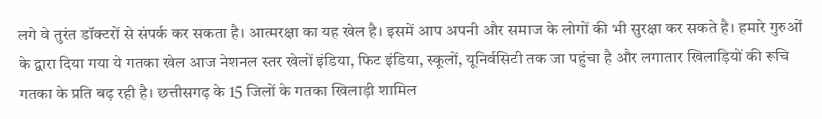लगे वे तुरंत डॉक्टरों से संपर्क कर सकता है। आत्मरक्षा का यह खेल है। इसमें आप अपनी और समाज के लोगों की भी सुरक्षा कर सकते है। हमारे गुरुओं के द्वारा दिया गया ये गतका खेल आज नेशनल स्तर खेलों इंडिया, फिट इंडिया, स्कूलों, यूनिर्वसिटी तक जा पहुंचा है और लगातार खिलाड़ियों की रूचि गतका के प्रति बढ़ रही है। छत्तीसगढ़ के 15 जिलों के गतका खिलाड़ी शामिल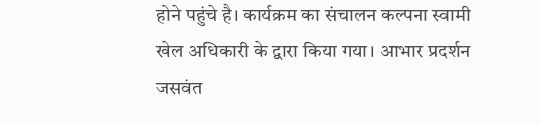होने पहुंचे है। कार्यक्रम का संचालन कल्पना स्वामी खेल अधिकारी के द्वारा किया गया। आभार प्रदर्शन जसवंत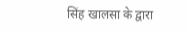सिंह खालसा के द्वारा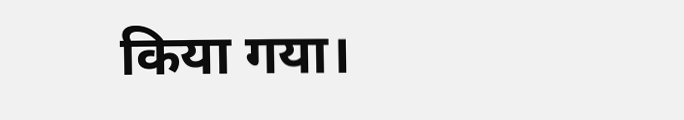किया गया।